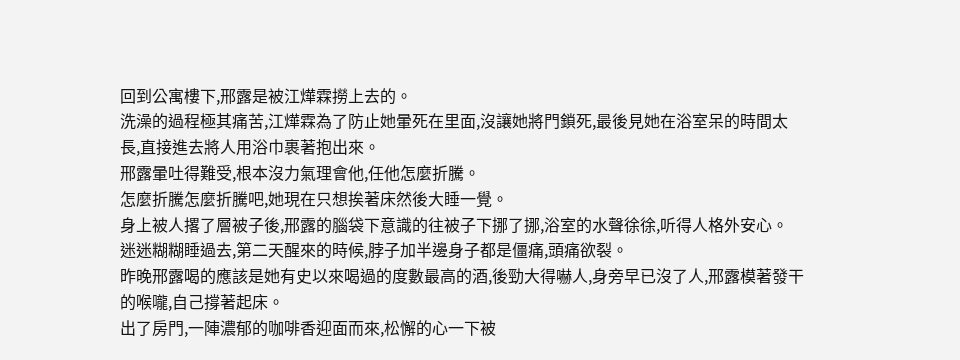回到公寓樓下,邢露是被江燁霖撈上去的。
洗澡的過程極其痛苦,江燁霖為了防止她暈死在里面,沒讓她將門鎖死,最後見她在浴室呆的時間太長,直接進去將人用浴巾裹著抱出來。
邢露暈吐得難受,根本沒力氣理會他,任他怎麼折騰。
怎麼折騰怎麼折騰吧,她現在只想挨著床然後大睡一覺。
身上被人撂了層被子後,邢露的腦袋下意識的往被子下挪了挪,浴室的水聲徐徐,听得人格外安心。
迷迷糊糊睡過去,第二天醒來的時候,脖子加半邊身子都是僵痛,頭痛欲裂。
昨晚邢露喝的應該是她有史以來喝過的度數最高的酒,後勁大得嚇人,身旁早已沒了人,邢露模著發干的喉嚨,自己撐著起床。
出了房門,一陣濃郁的咖啡香迎面而來,松懈的心一下被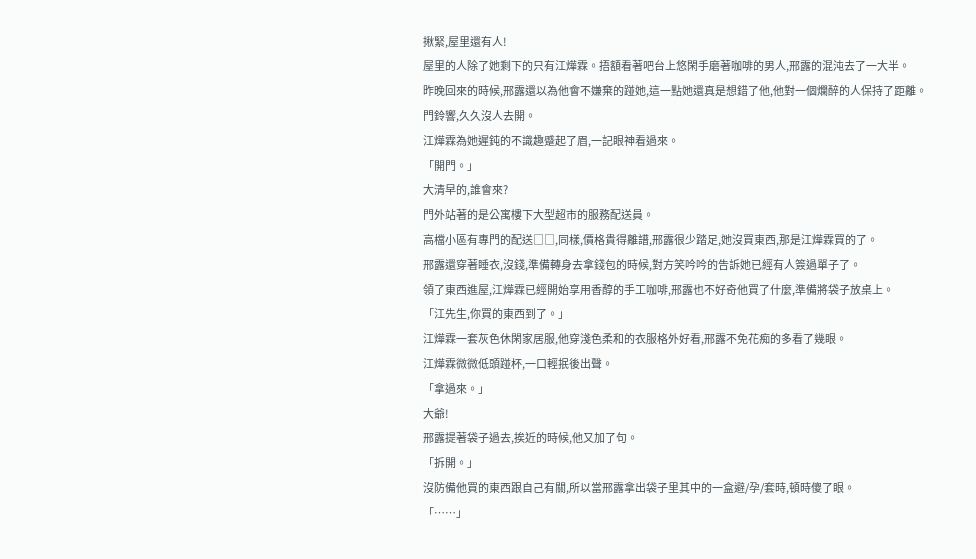揪緊,屋里還有人!
屋里的人除了她剩下的只有江燁霖。捂額看著吧台上悠閑手磨著咖啡的男人,邢露的混沌去了一大半。
昨晚回來的時候,邢露還以為他會不嫌棄的踫她,這一點她還真是想錯了他,他對一個爛醉的人保持了距離。
門鈴響,久久沒人去開。
江燁霖為她遲鈍的不識趣蹙起了眉,一記眼神看過來。
「開門。」
大清早的,誰會來?
門外站著的是公寓樓下大型超市的服務配送員。
高檔小區有專門的配送□□,同樣,價格貴得離譜,邢露很少踏足,她沒買東西,那是江燁霖買的了。
邢露還穿著睡衣,沒錢,準備轉身去拿錢包的時候,對方笑吟吟的告訴她已經有人簽過單子了。
領了東西進屋,江燁霖已經開始享用香醇的手工咖啡,邢露也不好奇他買了什麼,準備將袋子放桌上。
「江先生,你買的東西到了。」
江燁霖一套灰色休閑家居服,他穿淺色柔和的衣服格外好看,邢露不免花痴的多看了幾眼。
江燁霖微微低頭踫杯,一口輕抿後出聲。
「拿過來。」
大爺!
邢露提著袋子過去,挨近的時候,他又加了句。
「拆開。」
沒防備他買的東西跟自己有關,所以當邢露拿出袋子里其中的一盒避/孕/套時,頓時傻了眼。
「……」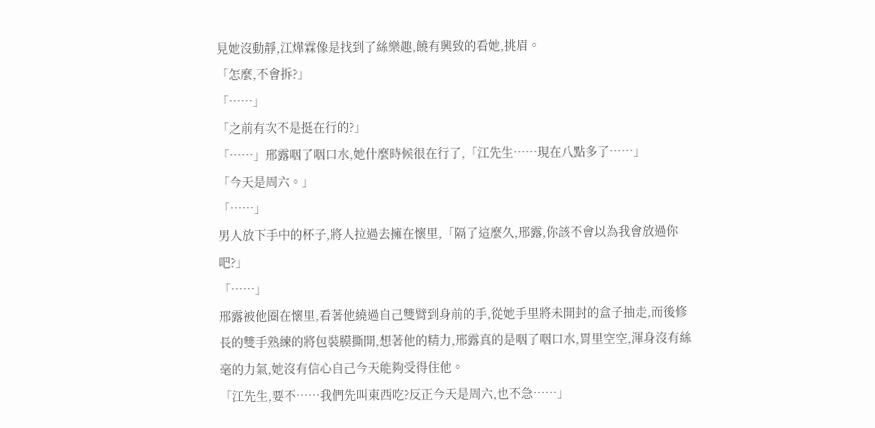見她沒動靜,江燁霖像是找到了絲樂趣,饒有興致的看她,挑眉。
「怎麼,不會拆?」
「……」
「之前有次不是挺在行的?」
「……」邢露咽了咽口水,她什麼時候很在行了,「江先生……現在八點多了……」
「今天是周六。」
「……」
男人放下手中的杯子,將人拉過去擁在懷里,「隔了這麼久,邢露,你該不會以為我會放過你吧?」
「……」
邢露被他圈在懷里,看著他繞過自己雙臂到身前的手,從她手里將未開封的盒子抽走,而後修長的雙手熟練的將包裝膜撕開,想著他的精力,邢露真的是咽了咽口水,胃里空空,渾身沒有絲毫的力氣,她沒有信心自己今天能夠受得住他。
「江先生,要不……我們先叫東西吃?反正今天是周六,也不急……」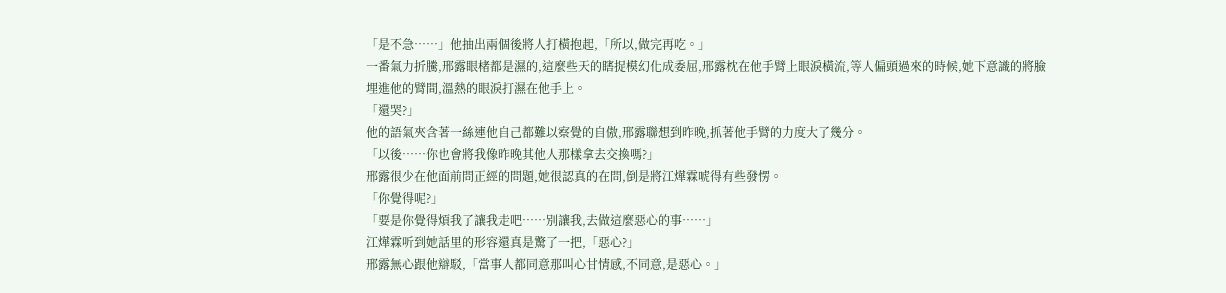「是不急……」他抽出兩個後將人打橫抱起,「所以,做完再吃。」
一番氣力折騰,邢露眼楮都是濕的,這麼些天的瞎捉模幻化成委屈,邢露枕在他手臂上眼淚橫流,等人偏頭過來的時候,她下意識的將臉埋進他的臂間,溫熱的眼淚打濕在他手上。
「還哭?」
他的語氣夾含著一絲連他自己都難以察覺的自傲,邢露聯想到昨晚,抓著他手臂的力度大了幾分。
「以後……你也會將我像昨晚其他人那樣拿去交換嗎?」
邢露很少在他面前問正經的問題,她很認真的在問,倒是將江燁霖唬得有些發愣。
「你覺得呢?」
「要是你覺得煩我了讓我走吧……別讓我,去做這麼惡心的事……」
江燁霖听到她話里的形容還真是驚了一把,「惡心?」
邢露無心跟他辯駁,「當事人都同意那叫心甘情感,不同意,是惡心。」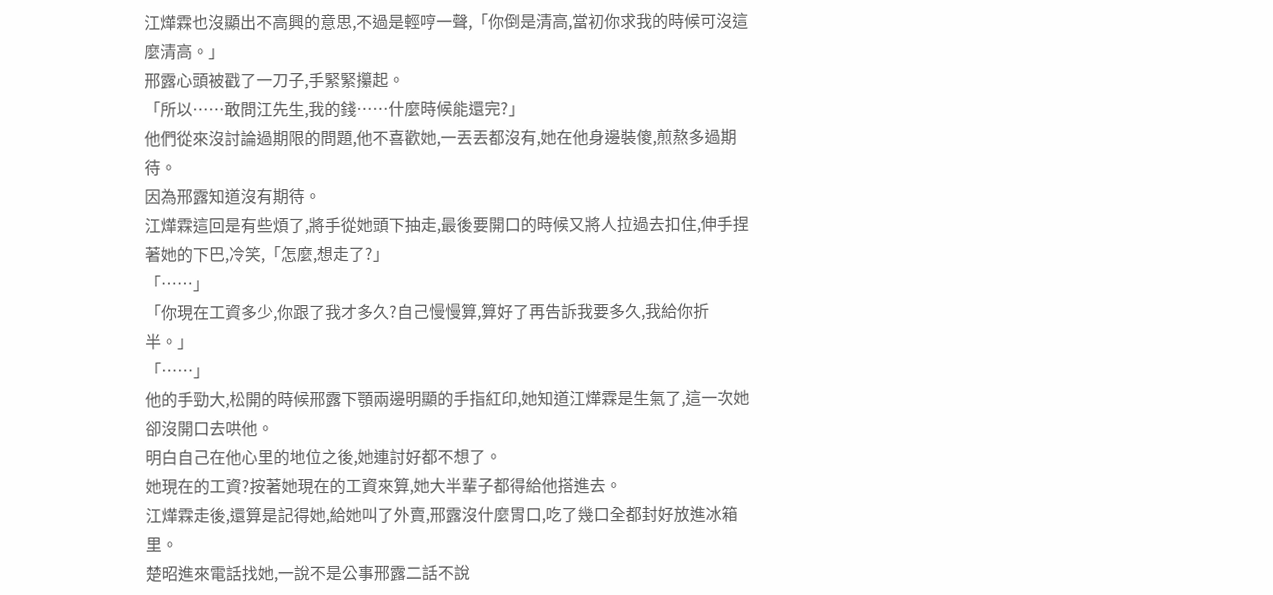江燁霖也沒顯出不高興的意思,不過是輕哼一聲,「你倒是清高,當初你求我的時候可沒這麼清高。」
邢露心頭被戳了一刀子,手緊緊攥起。
「所以……敢問江先生,我的錢……什麼時候能還完?」
他們從來沒討論過期限的問題,他不喜歡她,一丟丟都沒有,她在他身邊裝傻,煎熬多過期待。
因為邢露知道沒有期待。
江燁霖這回是有些煩了,將手從她頭下抽走,最後要開口的時候又將人拉過去扣住,伸手捏著她的下巴,冷笑,「怎麼,想走了?」
「……」
「你現在工資多少,你跟了我才多久?自己慢慢算,算好了再告訴我要多久,我給你折半。」
「……」
他的手勁大,松開的時候邢露下顎兩邊明顯的手指紅印,她知道江燁霖是生氣了,這一次她卻沒開口去哄他。
明白自己在他心里的地位之後,她連討好都不想了。
她現在的工資?按著她現在的工資來算,她大半輩子都得給他搭進去。
江燁霖走後,還算是記得她,給她叫了外賣,邢露沒什麼胃口,吃了幾口全都封好放進冰箱里。
楚昭進來電話找她,一說不是公事邢露二話不說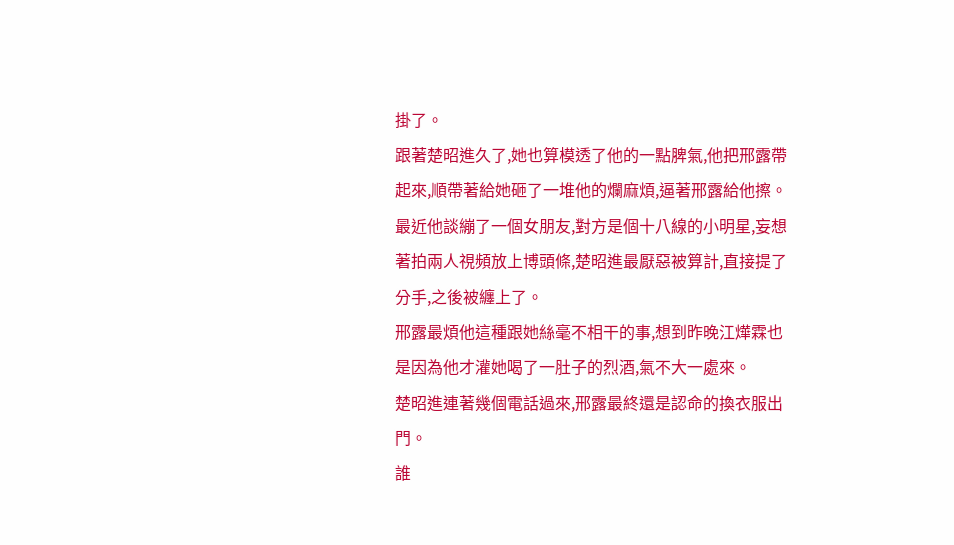掛了。
跟著楚昭進久了,她也算模透了他的一點脾氣,他把邢露帶起來,順帶著給她砸了一堆他的爛麻煩,逼著邢露給他擦。
最近他談繃了一個女朋友,對方是個十八線的小明星,妄想著拍兩人視頻放上博頭條,楚昭進最厭惡被算計,直接提了分手,之後被纏上了。
邢露最煩他這種跟她絲毫不相干的事,想到昨晚江燁霖也是因為他才灌她喝了一肚子的烈酒,氣不大一處來。
楚昭進連著幾個電話過來,邢露最終還是認命的換衣服出門。
誰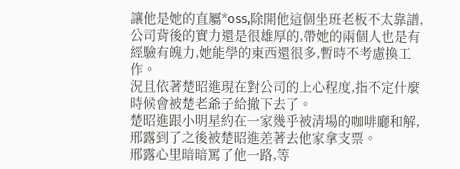讓他是她的直屬*oss,除開他這個坐班老板不太靠譜,公司背後的實力還是很雄厚的,帶她的兩個人也是有經驗有魄力,她能學的東西還很多,暫時不考慮換工作。
況且依著楚昭進現在對公司的上心程度,指不定什麼時候會被楚老爺子給撤下去了。
楚昭進跟小明星約在一家幾乎被清場的咖啡廳和解,邢露到了之後被楚昭進差著去他家拿支票。
邢露心里暗暗罵了他一路,等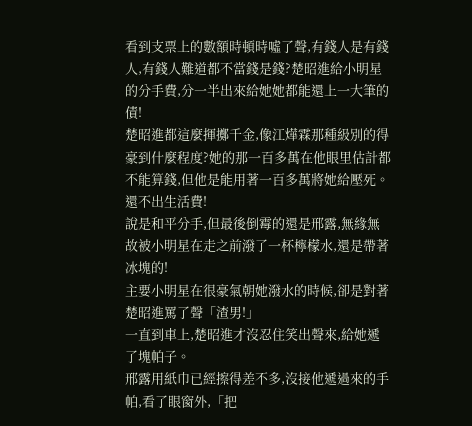看到支票上的數額時頓時噓了聲,有錢人是有錢人,有錢人難道都不當錢是錢?楚昭進給小明星的分手費,分一半出來給她她都能還上一大筆的債!
楚昭進都這麼揮擲千金,像江燁霖那種級別的得豪到什麼程度?她的那一百多萬在他眼里估計都不能算錢,但他是能用著一百多萬將她給壓死。
還不出生活費!
說是和平分手,但最後倒霉的還是邢露,無緣無故被小明星在走之前潑了一杯檸檬水,還是帶著冰塊的!
主要小明星在很豪氣朝她潑水的時候,卻是對著楚昭進罵了聲「渣男!」
一直到車上,楚昭進才沒忍住笑出聲來,給她遞了塊帕子。
邢露用紙巾已經擦得差不多,沒接他遞過來的手帕,看了眼窗外,「把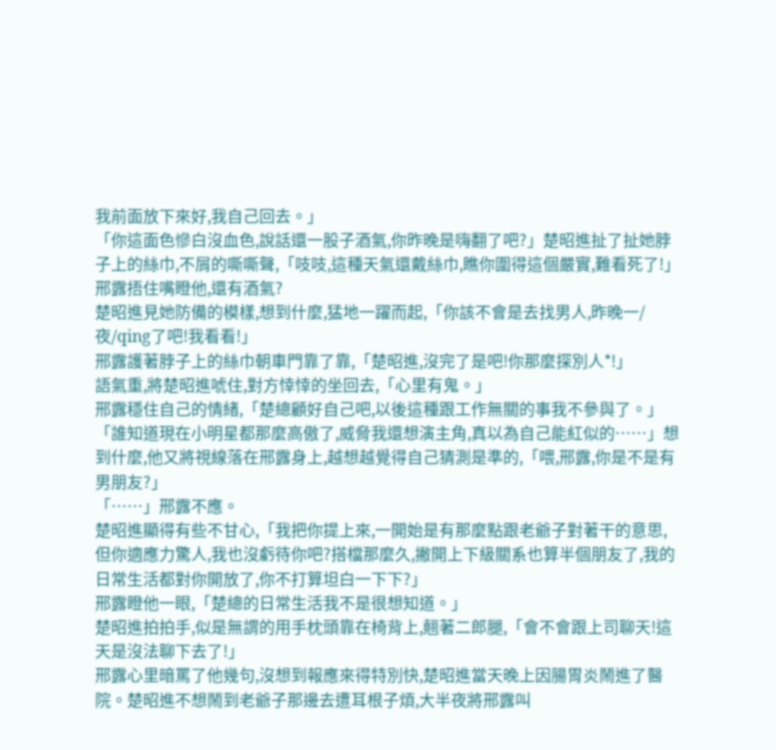我前面放下來好,我自己回去。」
「你這面色慘白沒血色,說話還一股子酒氣,你昨晚是嗨翻了吧?」楚昭進扯了扯她脖子上的絲巾,不屑的嘶嘶聲,「吱吱,這種天氣還戴絲巾,瞧你圍得這個嚴實,難看死了!」
邢露捂住嘴瞪他,還有酒氣?
楚昭進見她防備的模樣,想到什麼,猛地一躍而起,「你該不會是去找男人,昨晚一/夜/qing了吧!我看看!」
邢露護著脖子上的絲巾朝車門靠了靠,「楚昭進,沒完了是吧!你那麼探別人*!」
語氣重,將楚昭進唬住,對方悻悻的坐回去,「心里有鬼。」
邢露穩住自己的情緒,「楚總顧好自己吧,以後這種跟工作無關的事我不參與了。」
「誰知道現在小明星都那麼高傲了,威脅我還想演主角,真以為自己能紅似的……」想到什麼,他又將視線落在邢露身上,越想越覺得自己猜測是準的,「喂,邢露,你是不是有男朋友?」
「……」邢露不應。
楚昭進顯得有些不甘心,「我把你提上來,一開始是有那麼點跟老爺子對著干的意思,但你適應力驚人,我也沒虧待你吧?搭檔那麼久,撇開上下級關系也算半個朋友了,我的日常生活都對你開放了,你不打算坦白一下下?」
邢露瞪他一眼,「楚總的日常生活我不是很想知道。」
楚昭進拍拍手,似是無謂的用手枕頭靠在椅背上,翹著二郎腿,「會不會跟上司聊天!這天是沒法聊下去了!」
邢露心里暗罵了他幾句,沒想到報應來得特別快,楚昭進當天晚上因腸胃炎鬧進了醫院。楚昭進不想鬧到老爺子那邊去遭耳根子煩,大半夜將邢露叫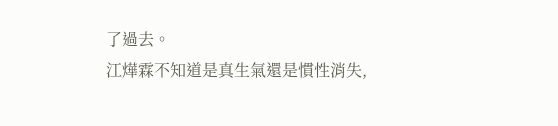了過去。
江燁霖不知道是真生氣還是慣性消失,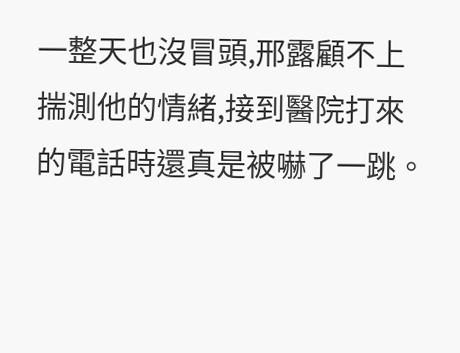一整天也沒冒頭,邢露顧不上揣測他的情緒,接到醫院打來的電話時還真是被嚇了一跳。